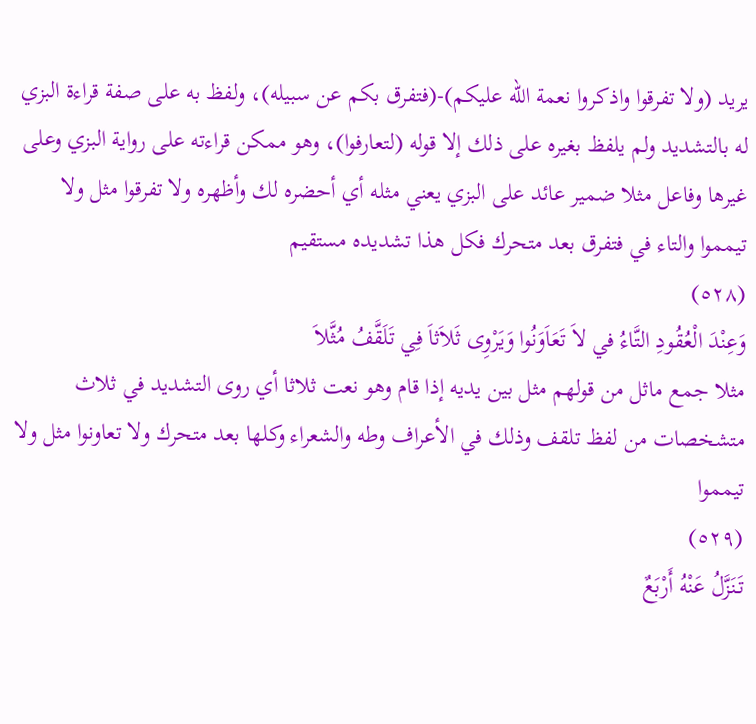يريد (ولا تفرقوا واذكروا نعمة الله عليكم)-(فتفرق بكم عن سبيله)، ولفظ به على صفة قراءة البزي له بالتشديد ولم يلفظ بغيره على ذلك إلا قوله (لتعارفوا)، وهو ممكن قراءته على رواية البزي وعلى غيرها وفاعل مثلا ضمير عائد على البزي يعني مثله أي أحضره لك وأظهره ولا تفرقوا مثل ولا تيمموا والتاء في فتفرق بعد متحرك فكل هذا تشديده مستقيم
(٥٢٨)
وَعِنْدَ الْعُقُودِ التَّاءُ في لاَ تَعَاَوَنُوا وَيَرْوِى ثَلاَثاَ فِي تَلَقَّفُ مُثَّلاَ
مثلا جمع ماثل من قولهم مثل بين يديه إذا قام وهو نعت ثلاثا أي روى التشديد في ثلاث متشخصات من لفظ تلقف وذلك في الأعراف وطه والشعراء وكلها بعد متحرك ولا تعاونوا مثل ولا تيمموا
(٥٢٩)
تَنَزَّلُ عَنْهُ أَرْبَعٌ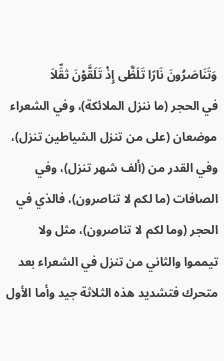وَتَنَاصَرُونَ نَارًا تَلَظَّى إِذْ تَلَقَّوْنَ ثقِّلاَ
في الحجر (ما ننزل الملائكة)، وفي الشعراء موضعان (على من تنزل الشياطين تنزل)، وفي القدر من (ألف شهر تنزل)، وفي الصافات (ما لكم لا تناصرون)، فالذي في الحجر (وما لكم لا تناصرون)، مثل ولا تيمموا والثاني من تنزل في الشعراء بعد متحرك فتشديد هذه الثلاثة جيد وأما الأول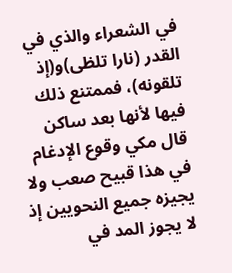في الشعراء والذي في القدر (نارا تلظى)و(إذ تلقونه)، فممتنع ذلك فيها لأنها بعد ساكن قال مكي وقوع الإدغام في هذا قبيح صعب ولا يجيزه جميع النحويين إذ لا يجوز المد في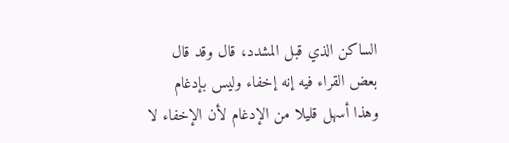الساكن الذي قبل المشدد، قال وقد قال بعض القراء فيه إنه إخفاء وليس بإدغام وهذا أسهل قليلا من الإدغام لأن الإخفاء لا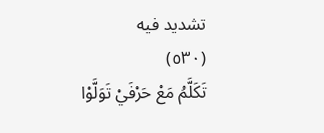تشديد فيه
(٥٣٠)
تَكَلَّمُ مَعْ حَرْفَيْ تَوَلَّوْا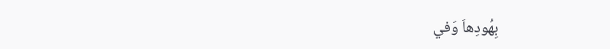بِهُودِهاَ وَفي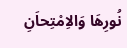نُورِهَا وَالاِمْتِحاَنِ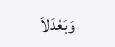وَبَعْدَلاَ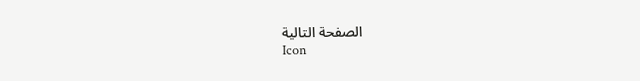الصفحة التالية
Icon